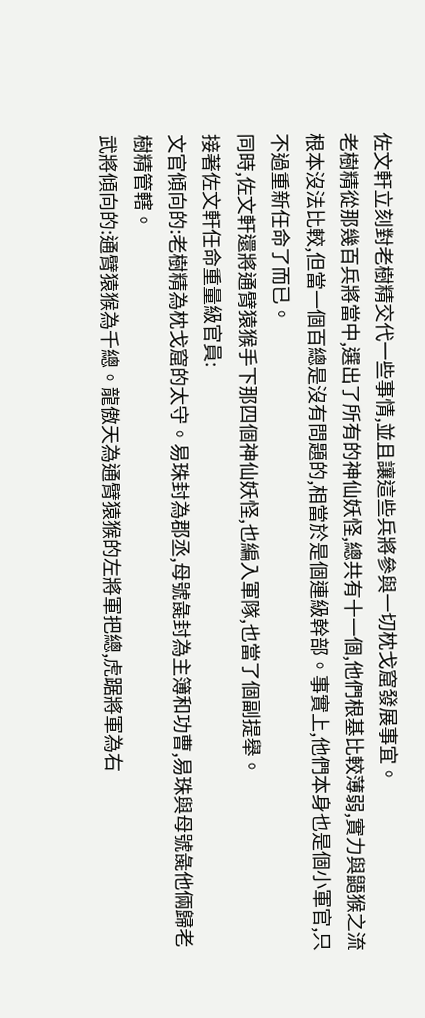佐文軒立刻對老樹精交代一些事情,並且讓這些兵將參與一切枕戈窟發展事宜。
老樹精從那幾百兵將當中,選出了所有的神仙妖怪,總共有十一個,他們根基比較薄弱,實力與鼯猴之流根本沒法比較,但當一個百總是沒有問題的,相當於是個連級幹部。事實上,他們本身也是個小軍官,只不過重新任命了而已。
同時,佐文軒還將通臂猿猴手下那四個神仙妖怪,也編入軍隊,也當了個副提舉。
接著佐文軒任命重量級官員:
文官傾向的:老樹精為枕戈窟的太守。易珠封為郡丞,母號彘封為主簿和功曹,易珠與母號彘他倆歸老樹精管轄。
武將傾向的:通臂猿猴為千總。龍傲天為通臂猿猴的左將軍把總,虎踞將軍為右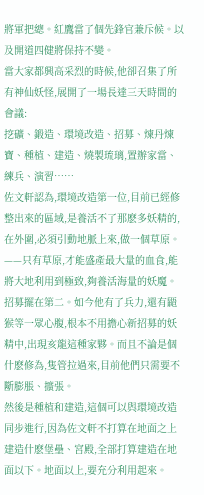將軍把總。紅鷹當了個先鋒官兼斥候。以及開道四健將保持不變。
當大家都興高采烈的時候,他卻召集了所有神仙妖怪,展開了一場長達三天時間的會議:
挖礦、鍛造、環境改造、招募、煉丹煉寶、種植、建造、燒製琉璃,置辦家當、練兵、演習……
佐文軒認為,環境改造第一位,目前已經修整出來的區域,是養活不了那麽多妖精的,在外圍,必須引動地脈上來,做一個草原。——只有草原,才能盛產最大量的血食,能將大地利用到極致,夠養活海量的妖魔。
招募擺在第二。如今他有了兵力,還有鼯猴等一眾心腹,根本不用擔心新招募的妖精中,出現亥龍這種家夥。而且不論是個什麽修為,隻管拉過來,目前他們只需要不斷膨脹、擴張。
然後是種植和建造,這個可以與環境改造同步進行,因為佐文軒不打算在地面之上建造什麽堡壘、宮殿,全部打算建造在地面以下。地面以上,要充分利用起來。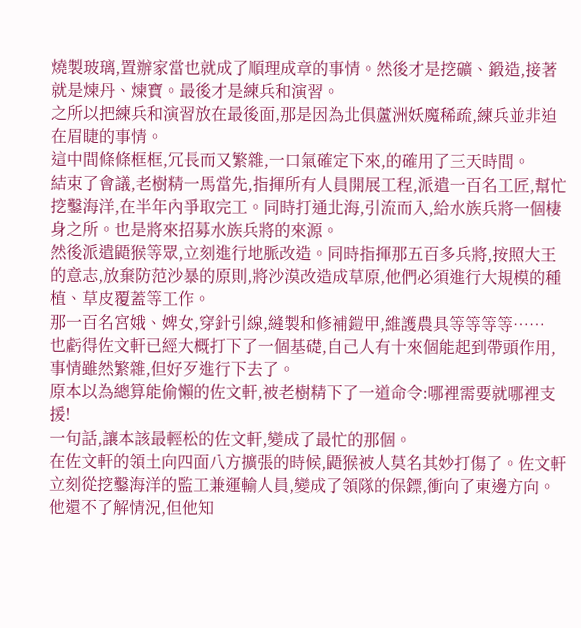燒製玻璃,置辦家當也就成了順理成章的事情。然後才是挖礦、鍛造,接著就是煉丹、煉寶。最後才是練兵和演習。
之所以把練兵和演習放在最後面,那是因為北俱蘆洲妖魔稀疏,練兵並非迫在眉睫的事情。
這中間條條框框,冗長而又繁雜,一口氣確定下來,的確用了三天時間。
結束了會議,老樹精一馬當先,指揮所有人員開展工程,派遣一百名工匠,幫忙挖鑿海洋,在半年內爭取完工。同時打通北海,引流而入,給水族兵將一個棲身之所。也是將來招募水族兵將的來源。
然後派遣鼯猴等眾,立刻進行地脈改造。同時指揮那五百多兵將,按照大王的意志,放棄防范沙暴的原則,將沙漠改造成草原,他們必須進行大規模的種植、草皮覆蓋等工作。
那一百名宮娥、婢女,穿針引線,縫製和修補鎧甲,維護農具等等等等……
也虧得佐文軒已經大概打下了一個基礎,自己人有十來個能起到帶頭作用,事情雖然繁雜,但好歹進行下去了。
原本以為總算能偷懶的佐文軒,被老樹精下了一道命令:哪裡需要就哪裡支援!
一句話,讓本該最輕松的佐文軒,變成了最忙的那個。
在佐文軒的領土向四面八方擴張的時候,鼯猴被人莫名其妙打傷了。佐文軒立刻從挖鑿海洋的監工兼運輸人員,變成了領隊的保鏢,衝向了東邊方向。
他還不了解情況,但他知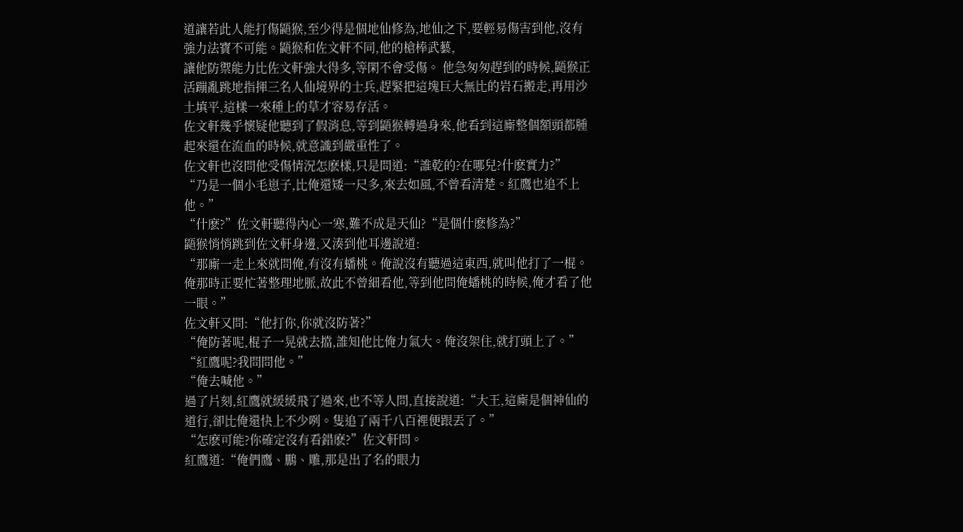道讓若此人能打傷鼯猴,至少得是個地仙修為,地仙之下,要輕易傷害到他,沒有強力法寶不可能。鼯猴和佐文軒不同,他的槍棒武藝,
讓他防禦能力比佐文軒強大得多,等閑不會受傷。 他急匆匆趕到的時候,鼯猴正活蹦亂跳地指揮三名人仙境界的士兵,趕緊把這塊巨大無比的岩石搬走,再用沙土填平,這樣一來種上的草才容易存活。
佐文軒幾乎懷疑他聽到了假消息,等到鼯猴轉過身來,他看到這廝整個額頭都腫起來還在流血的時候,就意識到嚴重性了。
佐文軒也沒問他受傷情況怎麽樣,只是問道:“誰乾的?在哪兒?什麽實力?”
“乃是一個小毛崽子,比俺還矮一尺多,來去如風,不曾看清楚。紅鷹也追不上他。”
“什麽?”佐文軒聽得內心一寒,難不成是天仙?“是個什麽修為?”
鼯猴悄悄跳到佐文軒身邊,又湊到他耳邊說道:
“那廝一走上來就問俺,有沒有蟠桃。俺說沒有聽過這東西,就叫他打了一棍。俺那時正要忙著整理地脈,故此不曾細看他,等到他問俺蟠桃的時候,俺才看了他一眼。”
佐文軒又問:“他打你,你就沒防著?”
“俺防著呢,棍子一晃就去擋,誰知他比俺力氣大。俺沒架住,就打頭上了。”
“紅鷹呢?我問問他。”
“俺去喊他。”
過了片刻,紅鷹就緩緩飛了過來,也不等人問,直接說道:“大王,這廝是個神仙的道行,卻比俺還快上不少咧。隻追了兩千八百裡便跟丟了。”
“怎麽可能?你確定沒有看錯麽?”佐文軒問。
紅鷹道:“俺們鷹、鵬、雕,那是出了名的眼力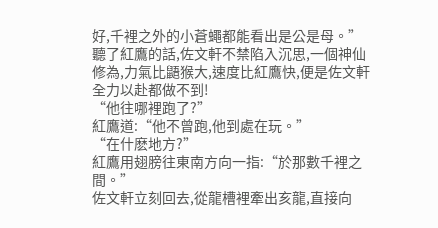好,千裡之外的小蒼蠅都能看出是公是母。”
聽了紅鷹的話,佐文軒不禁陷入沉思,一個神仙修為,力氣比鼯猴大,速度比紅鷹快,便是佐文軒全力以赴都做不到!
“他往哪裡跑了?”
紅鷹道:“他不曾跑,他到處在玩。”
“在什麽地方?”
紅鷹用翅膀往東南方向一指:“於那數千裡之間。”
佐文軒立刻回去,從龍槽裡牽出亥龍,直接向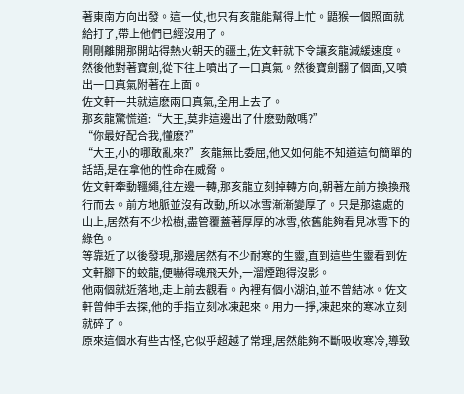著東南方向出發。這一仗,也只有亥龍能幫得上忙。鼯猴一個照面就給打了,帶上他們已經沒用了。
剛剛離開那開站得熱火朝天的疆土,佐文軒就下令讓亥龍減緩速度。然後他對著寶劍,從下往上噴出了一口真氣。然後寶劍翻了個面,又噴出一口真氣附著在上面。
佐文軒一共就這麽兩口真氣,全用上去了。
那亥龍驚慌道:“大王,莫非這邊出了什麽勁敵嗎?”
“你最好配合我,懂麽?”
“大王,小的哪敢亂來?”亥龍無比委屈,他又如何能不知道這句簡單的話語,是在拿他的性命在威脅。
佐文軒牽動韁繩,往左邊一轉,那亥龍立刻掉轉方向,朝著左前方換換飛行而去。前方地脈並沒有改動,所以冰雪漸漸變厚了。只是那遠處的山上,居然有不少松樹,盡管覆蓋著厚厚的冰雪,依舊能夠看見冰雪下的綠色。
等靠近了以後發現,那邊居然有不少耐寒的生靈,直到這些生靈看到佐文軒腳下的蛟龍,便嚇得魂飛天外,一溜煙跑得沒影。
他兩個就近落地,走上前去觀看。內裡有個小湖泊,並不曾結冰。佐文軒曾伸手去探,他的手指立刻冰凍起來。用力一掙,凍起來的寒冰立刻就碎了。
原來這個水有些古怪,它似乎超越了常理,居然能夠不斷吸收寒冷,導致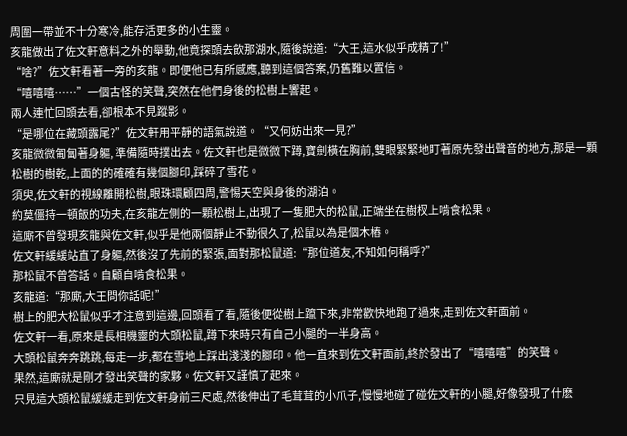周圍一帶並不十分寒冷,能存活更多的小生靈。
亥龍做出了佐文軒意料之外的舉動,他竟探頭去飲那湖水,隨後說道:“大王,這水似乎成精了!”
“啥?”佐文軒看著一旁的亥龍。即便他已有所感應,聽到這個答案,仍舊難以置信。
“嘻嘻嘻……”一個古怪的笑聲,突然在他們身後的松樹上響起。
兩人連忙回頭去看,卻根本不見蹤影。
“是哪位在藏頭露尾?”佐文軒用平靜的語氣說道。“又何妨出來一見?”
亥龍微微匍匐著身軀, 準備隨時撲出去。佐文軒也是微微下蹲,寶劍橫在胸前,雙眼緊緊地盯著原先發出聲音的地方,那是一顆松樹的樹乾,上面的的確確有幾個腳印,踩碎了雪花。
須臾,佐文軒的視線離開松樹,眼珠環顧四周,警惕天空與身後的湖泊。
約莫僵持一頓飯的功夫,在亥龍左側的一顆松樹上,出現了一隻肥大的松鼠,正端坐在樹杈上啃食松果。
這廝不曾發現亥龍與佐文軒,似乎是他兩個靜止不動很久了,松鼠以為是個木樁。
佐文軒緩緩站直了身軀,然後沒了先前的緊張,面對那松鼠道:“那位道友,不知如何稱呼?”
那松鼠不曾答話。自顧自啃食松果。
亥龍道:“那廝,大王問你話呢!”
樹上的肥大松鼠似乎才注意到這邊,回頭看了看,隨後便從樹上躥下來,非常歡快地跑了過來,走到佐文軒面前。
佐文軒一看,原來是長相機靈的大頭松鼠,蹲下來時只有自己小腿的一半身高。
大頭松鼠奔奔跳跳,每走一步,都在雪地上踩出淺淺的腳印。他一直來到佐文軒面前,終於發出了“嘻嘻嘻”的笑聲。
果然,這廝就是剛才發出笑聲的家夥。佐文軒又謹慎了起來。
只見這大頭松鼠緩緩走到佐文軒身前三尺處,然後伸出了毛茸茸的小爪子,慢慢地碰了碰佐文軒的小腿,好像發現了什麽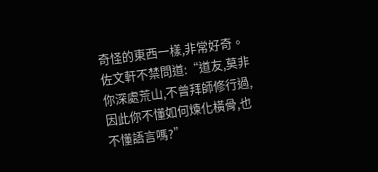奇怪的東西一樣,非常好奇。
佐文軒不禁問道:“道友,莫非你深處荒山,不曾拜師修行過,因此你不懂如何煉化橫骨,也不懂語言嗎?”